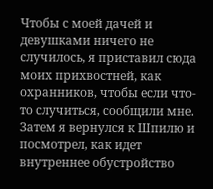Чтобы с моей дачей и девушками ничего не случилось, я приставил сюда моих прихвостней, как охранников, чтобы если что-то случиться, сообщили мне.
Затем я вернулся к Шпилю и посмотрел, как идет внутреннее обустройство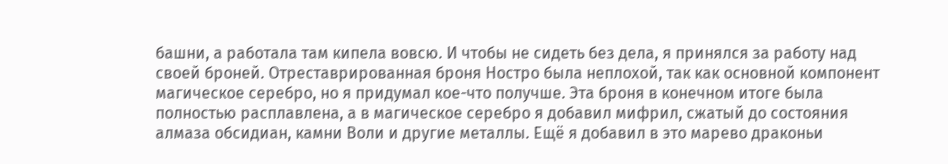башни, а работала там кипела вовсю. И чтобы не сидеть без дела, я принялся за работу над своей броней. Отреставрированная броня Ностро была неплохой, так как основной компонент магическое серебро, но я придумал кое-что получше. Эта броня в конечном итоге была полностью расплавлена, а в магическое серебро я добавил мифрил, сжатый до состояния алмаза обсидиан, камни Воли и другие металлы. Ещё я добавил в это марево драконьи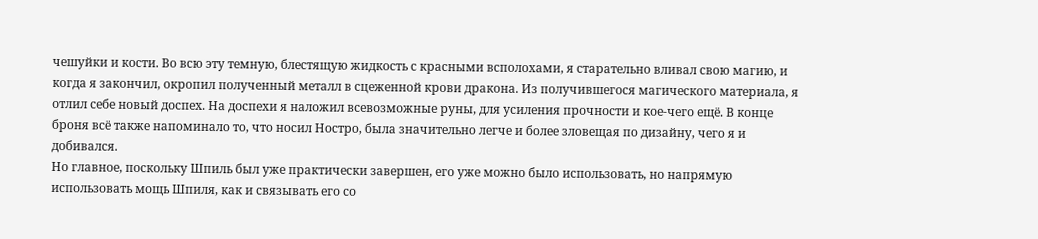чешуйки и кости. Во всю эту темную, блестящую жидкость с красными всполохами, я старательно вливал свою магию, и когда я закончил, окропил полученный металл в сцеженной крови дракона. Из получившегося магического материала, я отлил себе новый доспех. На доспехи я наложил всевозможные руны, для усиления прочности и кое-чего ещё. В конце броня всё также напоминало то, что носил Ностро, была значительно легче и более зловещая по дизайну, чего я и добивался.
Но главное, поскольку Шпиль был уже практически завершен, его уже можно было использовать, но напрямую использовать мощь Шпиля, как и связывать его со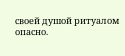своей душой ритуалом опасно.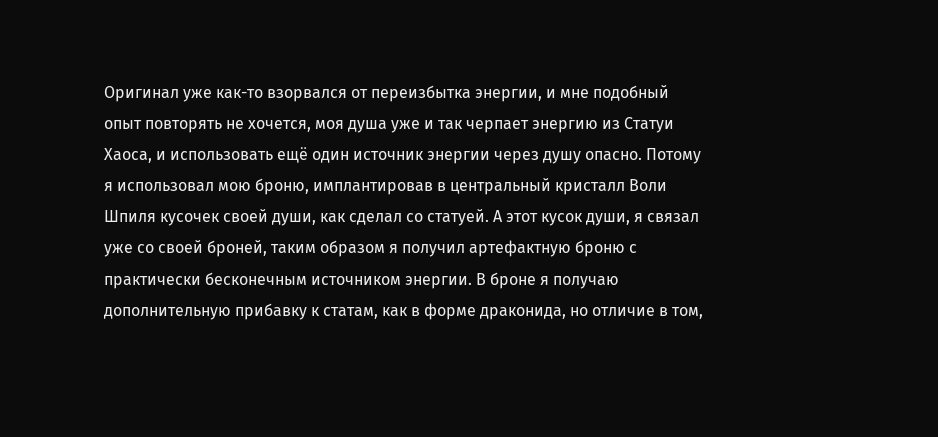Оригинал уже как-то взорвался от переизбытка энергии, и мне подобный опыт повторять не хочется, моя душа уже и так черпает энергию из Статуи Хаоса, и использовать ещё один источник энергии через душу опасно. Потому я использовал мою броню, имплантировав в центральный кристалл Воли Шпиля кусочек своей души, как сделал со статуей. А этот кусок души, я связал уже со своей броней, таким образом я получил артефактную броню с практически бесконечным источником энергии. В броне я получаю дополнительную прибавку к статам, как в форме драконида, но отличие в том,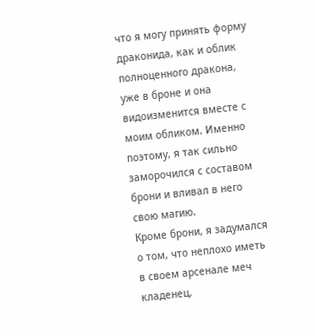что я могу принять форму драконида, как и облик полноценного дракона, уже в броне и она видоизменится вместе с моим обликом. Именно поэтому, я так сильно заморочился с составом брони и вливал в него свою магию.
Кроме брони, я задумался о том, что неплохо иметь в своем арсенале меч кладенец,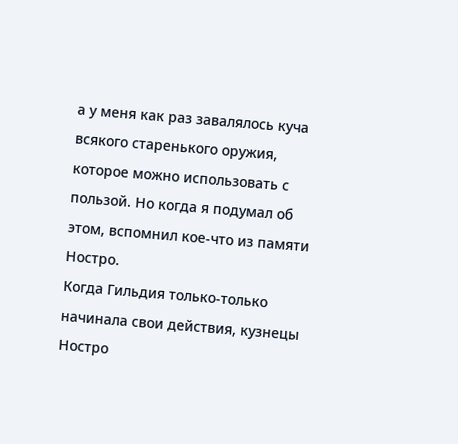а у меня как раз завалялось куча всякого старенького оружия, которое можно использовать с пользой. Но когда я подумал об этом, вспомнил кое-что из памяти Ностро.
Когда Гильдия только-только начинала свои действия, кузнецы Ностро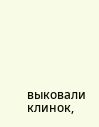выковали клинок,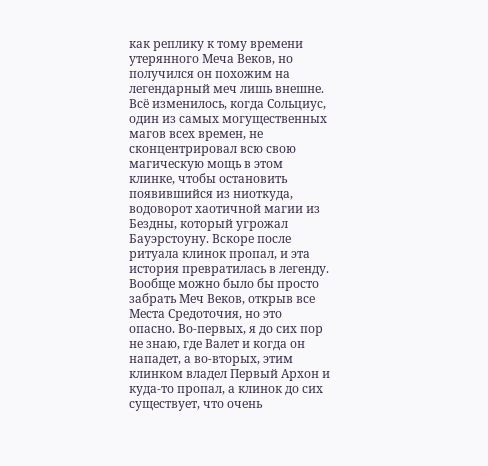как реплику к тому времени утерянного Меча Веков, но получился он похожим на легендарный меч лишь внешне. Всё изменилось, когда Сольциус, один из самых могущественных магов всех времен, не сконцентрировал всю свою магическую мощь в этом клинке, чтобы остановить появившийся из ниоткуда, водоворот хаотичной магии из Бездны, который угрожал Бауэрстоуну. Вскоре после ритуала клинок пропал, и эта история превратилась в легенду.
Вообще можно было бы просто забрать Меч Веков, открыв все Места Средоточия, но это опасно. Во-первых, я до сих пор не знаю, где Валет и когда он нападет, а во-вторых, этим клинком владел Первый Архон и куда-то пропал, а клинок до сих существует, что очень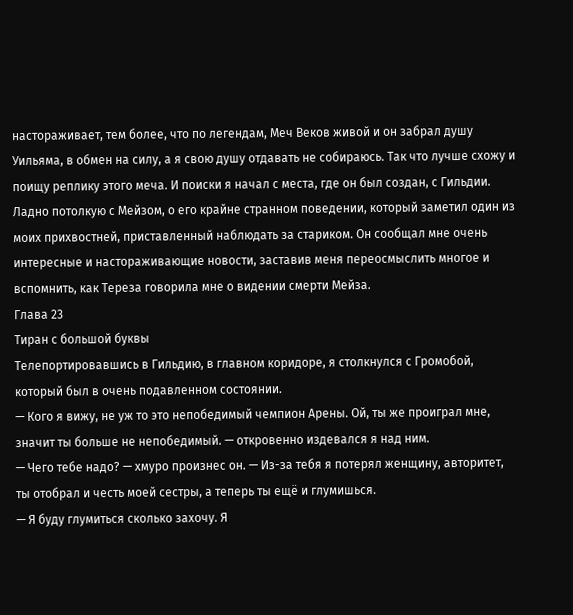настораживает, тем более, что по легендам, Меч Веков живой и он забрал душу Уильяма, в обмен на силу, а я свою душу отдавать не собираюсь. Так что лучше схожу и поищу реплику этого меча. И поиски я начал с места, где он был создан, с Гильдии. Ладно потолкую с Мейзом, о его крайне странном поведении, который заметил один из моих прихвостней, приставленный наблюдать за стариком. Он сообщал мне очень интересные и настораживающие новости, заставив меня переосмыслить многое и вспомнить, как Тереза говорила мне о видении смерти Мейза.
Глава 23
Тиран с большой буквы
Телепортировавшись в Гильдию, в главном коридоре, я столкнулся с Громобой, который был в очень подавленном состоянии.
— Кого я вижу, не уж то это непобедимый чемпион Арены. Ой, ты же проиграл мне, значит ты больше не непобедимый. — откровенно издевался я над ним.
— Чего тебе надо? — хмуро произнес он. — Из-за тебя я потерял женщину, авторитет, ты отобрал и честь моей сестры, а теперь ты ещё и глумишься.
— Я буду глумиться сколько захочу. Я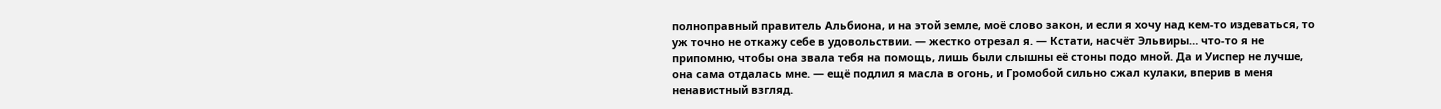полноправный правитель Альбиона, и на этой земле, моё слово закон, и если я хочу над кем-то издеваться, то уж точно не откажу себе в удовольствии. — жестко отрезал я. — Кстати, насчёт Эльвиры… что-то я не припомню, чтобы она звала тебя на помощь, лишь были слышны её стоны подо мной. Да и Уиспер не лучше, она сама отдалась мне. — ещё подлил я масла в огонь, и Громобой сильно сжал кулаки, вперив в меня ненавистный взгляд.